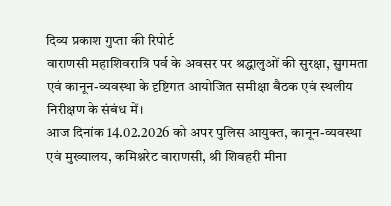दिव्य प्रकाश गुप्ता की रिपोर्ट
वाराणसी महाशिवरात्रि पर्व के अवसर पर श्रद्धालुओं की सुरक्षा, सुगमता एवं कानून-व्यवस्था के दृष्टिगत आयोजित समीक्षा बैठक एवं स्थलीय निरीक्षण के संबंध में।
आज दिनांक 14.02.2026 को अपर पुलिस आयुक्त, कानून-व्यवस्था एवं मुख्यालय, कमिश्नरेट वाराणसी, श्री शिवहरी मीना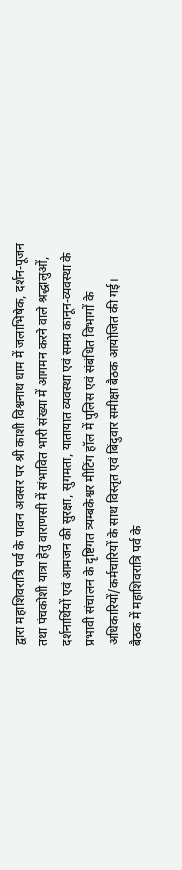द्वारा महाशिवरात्रि पर्व के पावन अवसर पर श्री काशी विश्वनाथ धाम में जलाभिषेक, दर्शन-पूजन तथा पंचकोशी यात्रा हेतु वाराणसी में संभावित भारी संख्या में आगमन करने वाले श्रद्धालुओं, दर्शनार्थियों एवं आमजन की सुरक्षा, सुगमता, यातायात व्यवस्था एवं समग्र कानून-व्यवस्था के प्रभावी संचालन के दृष्टिगत त्र्यम्बकेश्वर मीटिंग हॉल में पुलिस एवं संबंधित विभागों के अधिकारियों/कर्मचारियों के साथ विस्तृत एवं बिंदुवार समीक्षा बैठक आयोजित की गई।
बैठक में महाशिवरात्रि पर्व के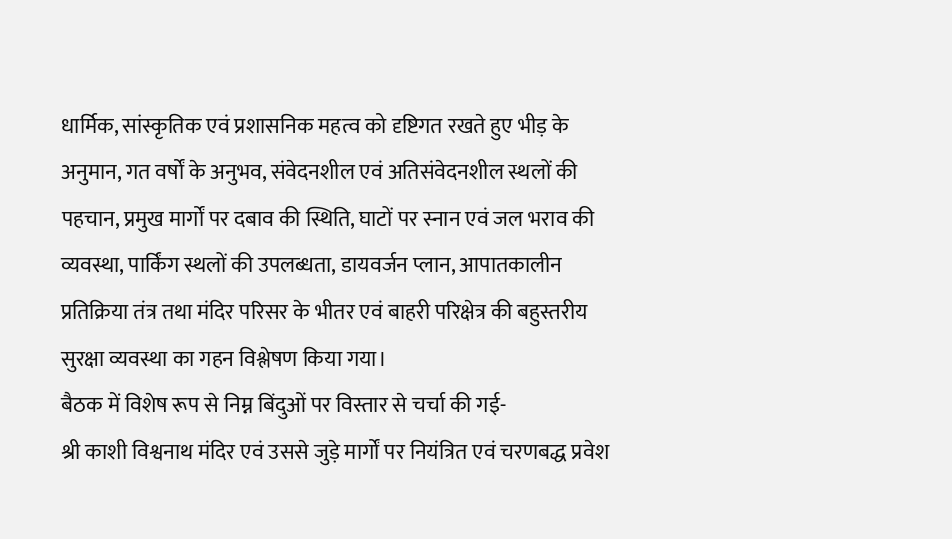धार्मिक, सांस्कृतिक एवं प्रशासनिक महत्व को दृष्टिगत रखते हुए भीड़ के अनुमान, गत वर्षों के अनुभव, संवेदनशील एवं अतिसंवेदनशील स्थलों की पहचान, प्रमुख मार्गों पर दबाव की स्थिति, घाटों पर स्नान एवं जल भराव की व्यवस्था, पार्किंग स्थलों की उपलब्धता, डायवर्जन प्लान, आपातकालीन प्रतिक्रिया तंत्र तथा मंदिर परिसर के भीतर एवं बाहरी परिक्षेत्र की बहुस्तरीय सुरक्षा व्यवस्था का गहन विश्लेषण किया गया।
बैठक में विशेष रूप से निम्न बिंदुओं पर विस्तार से चर्चा की गई-
श्री काशी विश्वनाथ मंदिर एवं उससे जुड़े मार्गों पर नियंत्रित एवं चरणबद्ध प्रवेश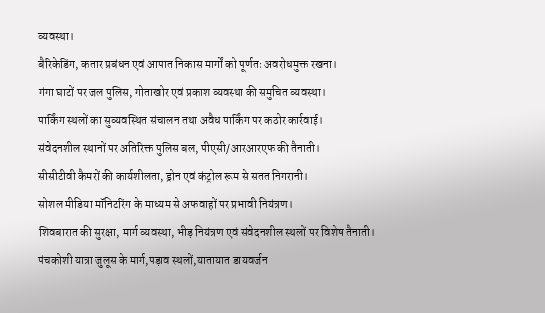व्यवस्था।
बैरिकेडिंग, कतार प्रबंधन एवं आपात निकास मार्गों को पूर्णतः अवरोधमुक्त रखना।
गंगा घाटों पर जल पुलिस, गोताखोर एवं प्रकाश व्यवस्था की समुचित व्यवस्था।
पार्किंग स्थलों का सुव्यवस्थित संचालन तथा अवैध पार्किंग पर कठोर कार्रवाई।
संवेदनशील स्थानों पर अतिरिक्त पुलिस बल, पीएसी/आरआरएफ की तैनाती।
सीसीटीवी कैमरों की कार्यशीलता, ड्रोन एवं कंट्रोल रूम से सतत निगरानी।
सोशल मीडिया मॉनिटरिंग के माध्यम से अफवाहों पर प्रभावी नियंत्रण।
शिवबारात की सुरक्षा, मार्ग व्यवस्था, भीड़ नियंत्रण एवं संवेदनशील स्थलों पर विशेष तैनाती।
पंचकोशी यात्रा जुलूस के मार्ग,पड़ाव स्थलों,यातायात डायवर्जन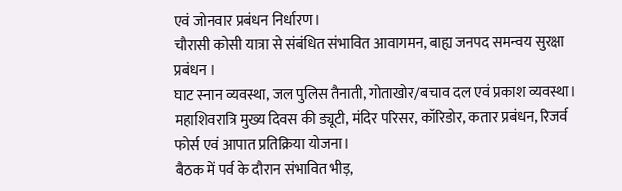एवं जोनवार प्रबंधन निर्धारण।
चौरासी कोसी यात्रा से संबंधित संभावित आवागमन, बाह्य जनपद समन्वय सुरक्षा प्रबंधन ।
घाट स्नान व्यवस्था, जल पुलिस तैनाती, गोताखोर/बचाव दल एवं प्रकाश व्यवस्था।
महाशिवरात्रि मुख्य दिवस की ड्यूटी, मंदिर परिसर, कॉरिडोर, कतार प्रबंधन, रिजर्व फोर्स एवं आपात प्रतिक्रिया योजना।
बैठक में पर्व के दौरान संभावित भीड़,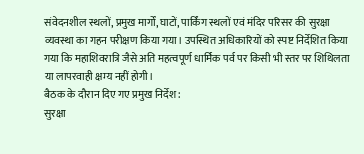संवेदनशील स्थलों, प्रमुख मार्गों, घाटों, पार्किंग स्थलों एवं मंदिर परिसर की सुरक्षा व्यवस्था का गहन परीक्षण किया गया। उपस्थित अधिकारियों को स्पष्ट निर्देशित किया गया कि महाशिवरात्रि जैसे अति महत्वपूर्ण धार्मिक पर्व पर किसी भी स्तर पर शिथिलता या लापरवाही क्षम्य नहीं होगी।
बैठक के दौरान दिए गए प्रमुख निर्देश:
सुरक्षा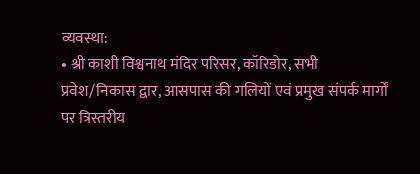व्यवस्था:
• श्री काशी विश्वनाथ मंदिर परिसर, कॉरिडोर, सभी प्रवेश/निकास द्वार, आसपास की गलियों एवं प्रमुख संपर्क मार्गों पर त्रिस्तरीय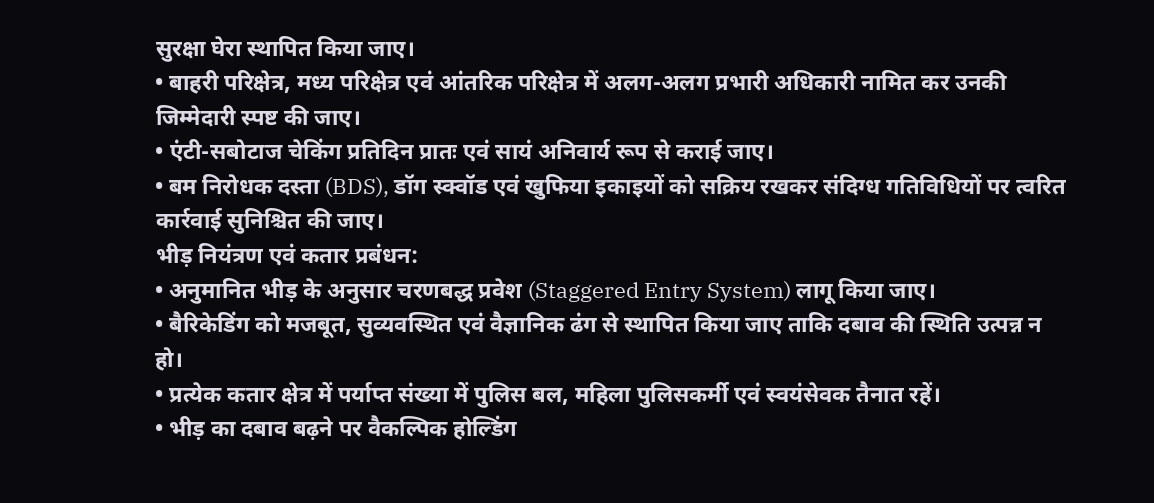सुरक्षा घेरा स्थापित किया जाए।
• बाहरी परिक्षेत्र, मध्य परिक्षेत्र एवं आंतरिक परिक्षेत्र में अलग-अलग प्रभारी अधिकारी नामित कर उनकी जिम्मेदारी स्पष्ट की जाए।
• एंटी-सबोटाज चेकिंग प्रतिदिन प्रातः एवं सायं अनिवार्य रूप से कराई जाए।
• बम निरोधक दस्ता (BDS), डॉग स्क्वॉड एवं खुफिया इकाइयों को सक्रिय रखकर संदिग्ध गतिविधियों पर त्वरित कार्रवाई सुनिश्चित की जाए।
भीड़ नियंत्रण एवं कतार प्रबंधन:
• अनुमानित भीड़ के अनुसार चरणबद्ध प्रवेश (Staggered Entry System) लागू किया जाए।
• बैरिकेडिंग को मजबूत, सुव्यवस्थित एवं वैज्ञानिक ढंग से स्थापित किया जाए ताकि दबाव की स्थिति उत्पन्न न हो।
• प्रत्येक कतार क्षेत्र में पर्याप्त संख्या में पुलिस बल, महिला पुलिसकर्मी एवं स्वयंसेवक तैनात रहें।
• भीड़ का दबाव बढ़ने पर वैकल्पिक होल्डिंग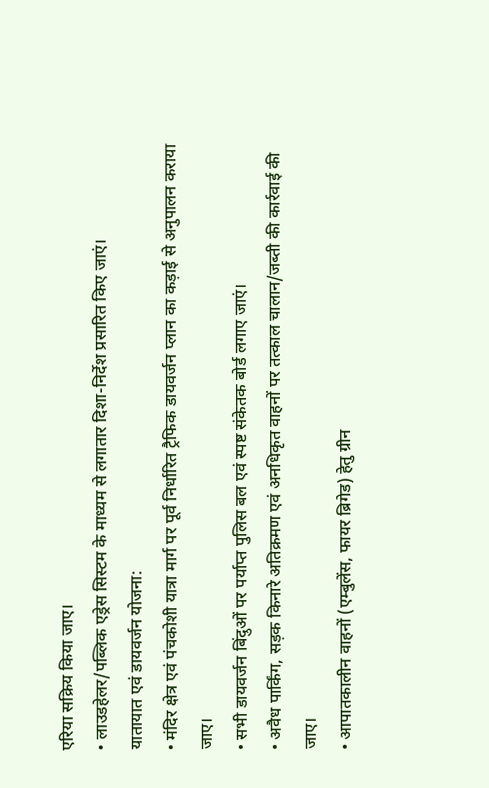एरिया सक्रिय किया जाए।
• लाउडहेलर/पब्लिक एड्रेस सिस्टम के माध्यम से लगातार दिशा-निर्देश प्रसारित किए जाएं।
यातायात एवं डायवर्जन योजना:
• मंदिर क्षेत्र एवं पंचकोशी यात्रा मार्ग पर पूर्व निर्धारित ट्रैफिक डायवर्जन प्लान का कड़ाई से अनुपालन कराया जाए।
• सभी डायवर्जन बिंदुओं पर पर्याप्त पुलिस बल एवं स्पष्ट संकेतक बोर्ड लगाए जाएं।
• अवैध पार्किंग, सड़क किनारे अतिक्रमण एवं अनधिकृत वाहनों पर तत्काल चालान/जब्ती की कार्रवाई की जाए।
• आपातकालीन वाहनों (एम्बुलेंस, फायर ब्रिगेड) हेतु ग्रीन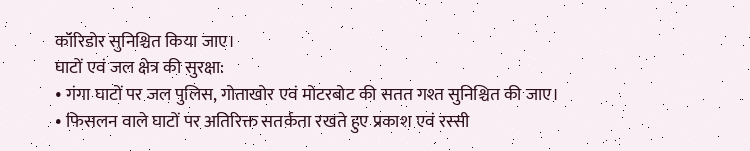कॉरिडोर सुनिश्चित किया जाए।
घाटों एवं जल क्षेत्र की सुरक्षा:
• गंगा घाटों पर जल पुलिस, गोताखोर एवं मोटरबोट की सतत गश्त सुनिश्चित की जाए।
• फिसलन वाले घाटों पर अतिरिक्त सतर्कता रखते हुए प्रकाश एवं रस्सी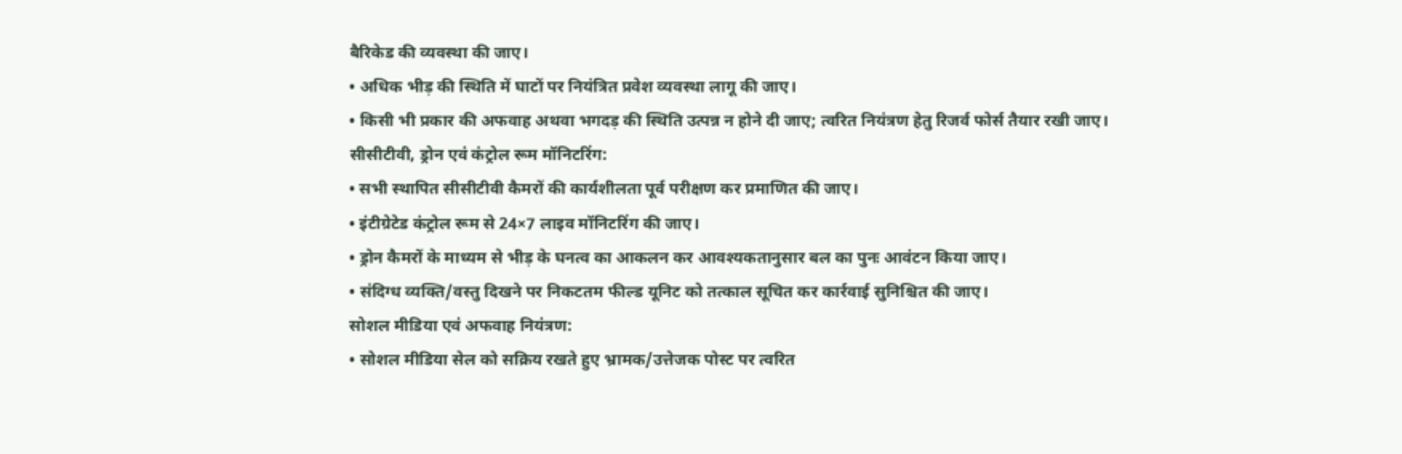बैरिकेड की व्यवस्था की जाए।
• अधिक भीड़ की स्थिति में घाटों पर नियंत्रित प्रवेश व्यवस्था लागू की जाए।
• किसी भी प्रकार की अफवाह अथवा भगदड़ की स्थिति उत्पन्न न होने दी जाए; त्वरित नियंत्रण हेतु रिजर्व फोर्स तैयार रखी जाए।
सीसीटीवी, ड्रोन एवं कंट्रोल रूम मॉनिटरिंग:
• सभी स्थापित सीसीटीवी कैमरों की कार्यशीलता पूर्व परीक्षण कर प्रमाणित की जाए।
• इंटीग्रेटेड कंट्रोल रूम से 24×7 लाइव मॉनिटरिंग की जाए।
• ड्रोन कैमरों के माध्यम से भीड़ के घनत्व का आकलन कर आवश्यकतानुसार बल का पुनः आवंटन किया जाए।
• संदिग्ध व्यक्ति/वस्तु दिखने पर निकटतम फील्ड यूनिट को तत्काल सूचित कर कार्रवाई सुनिश्चित की जाए।
सोशल मीडिया एवं अफवाह नियंत्रण:
• सोशल मीडिया सेल को सक्रिय रखते हुए भ्रामक/उत्तेजक पोस्ट पर त्वरित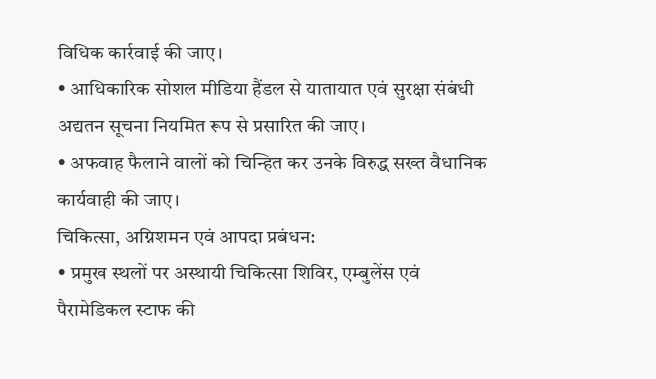विधिक कार्रवाई की जाए।
• आधिकारिक सोशल मीडिया हैंडल से यातायात एवं सुरक्षा संबंधी अद्यतन सूचना नियमित रूप से प्रसारित की जाए।
• अफवाह फैलाने वालों को चिन्हित कर उनके विरुद्ध सख्त वैधानिक कार्यवाही की जाए।
चिकित्सा, अग्निशमन एवं आपदा प्रबंधन:
• प्रमुख स्थलों पर अस्थायी चिकित्सा शिविर, एम्बुलेंस एवं पैरामेडिकल स्टाफ की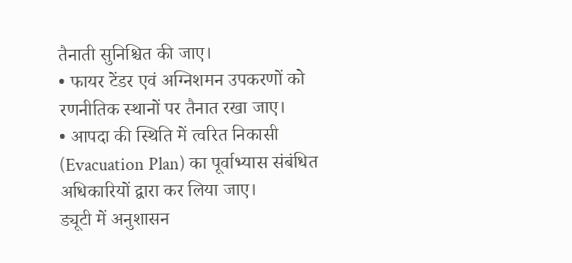तैनाती सुनिश्चित की जाए।
• फायर टेंडर एवं अग्निशमन उपकरणों को रणनीतिक स्थानों पर तैनात रखा जाए।
• आपदा की स्थिति में त्वरित निकासी (Evacuation Plan) का पूर्वाभ्यास संबंधित अधिकारियों द्वारा कर लिया जाए।
ड्यूटी में अनुशासन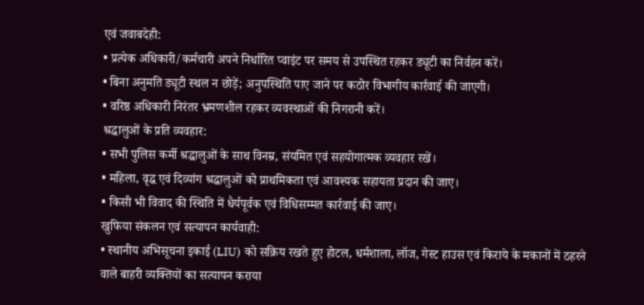एवं जवाबदेही:
• प्रत्येक अधिकारी/कर्मचारी अपने निर्धारित प्वाइंट पर समय से उपस्थित रहकर ड्यूटी का निर्वहन करें।
• बिना अनुमति ड्यूटी स्थल न छोड़ें; अनुपस्थिति पाए जाने पर कठोर विभागीय कार्रवाई की जाएगी।
• वरिष्ठ अधिकारी निरंतर भ्रमणशील रहकर व्यवस्थाओं की निगरानी करें।
श्रद्धालुओं के प्रति व्यवहार:
• सभी पुलिस कर्मी श्रद्धालुओं के साथ विनम्र, संयमित एवं सहयोगात्मक व्यवहार रखें।
• महिला, वृद्ध एवं दिव्यांग श्रद्धालुओं को प्राथमिकता एवं आवश्यक सहायता प्रदान की जाए।
• किसी भी विवाद की स्थिति में धैर्यपूर्वक एवं विधिसम्मत कार्रवाई की जाए।
खुफिया संकलन एवं सत्यापन कार्यवाही:
• स्थानीय अभिसूचना इकाई (LIU) को सक्रिय रखते हुए होटल, धर्मशाला, लॉज, गेस्ट हाउस एवं किराये के मकानों में ठहरने वाले बाहरी व्यक्तियों का सत्यापन कराया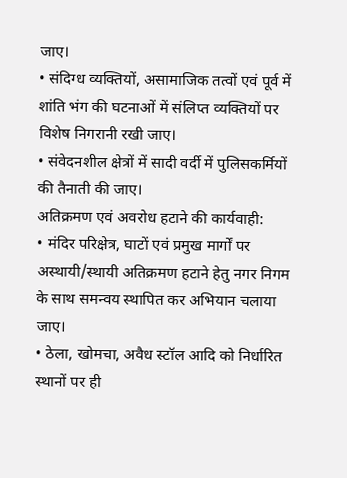जाए।
• संदिग्ध व्यक्तियों, असामाजिक तत्वों एवं पूर्व में शांति भंग की घटनाओं में संलिप्त व्यक्तियों पर विशेष निगरानी रखी जाए।
• संवेदनशील क्षेत्रों में सादी वर्दी में पुलिसकर्मियों की तैनाती की जाए।
अतिक्रमण एवं अवरोध हटाने की कार्यवाही:
• मंदिर परिक्षेत्र, घाटों एवं प्रमुख मार्गों पर अस्थायी/स्थायी अतिक्रमण हटाने हेतु नगर निगम के साथ समन्वय स्थापित कर अभियान चलाया जाए।
• ठेला, खोमचा, अवैध स्टॉल आदि को निर्धारित स्थानों पर ही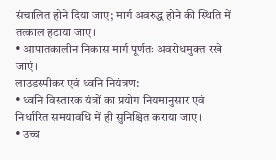संचालित होने दिया जाए; मार्ग अवरुद्ध होने की स्थिति में तत्काल हटाया जाए।
• आपातकालीन निकास मार्ग पूर्णतः अवरोधमुक्त रखे जाएं।
लाउडस्पीकर एवं ध्वनि नियंत्रण:
• ध्वनि विस्तारक यंत्रों का प्रयोग नियमानुसार एवं निर्धारित समयावधि में ही सुनिश्चित कराया जाए।
• उच्च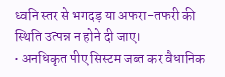ध्वनि स्तर से भगदड़ या अफरा-तफरी की स्थिति उत्पन्न न होने दी जाए।
• अनधिकृत पीए सिस्टम जब्त कर वैधानिक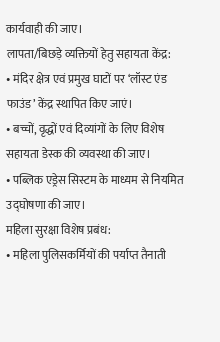कार्यवाही की जाए।
लापता/बिछड़े व्यक्तियों हेतु सहायता केंद्र:
• मंदिर क्षेत्र एवं प्रमुख घाटों पर ‘लॉस्ट एंड फाउंड’ केंद्र स्थापित किए जाएं।
• बच्चों, वृद्धों एवं दिव्यांगों के लिए विशेष सहायता डेस्क की व्यवस्था की जाए।
• पब्लिक एड्रेस सिस्टम के माध्यम से नियमित उद्घोषणा की जाए।
महिला सुरक्षा विशेष प्रबंध:
• महिला पुलिसकर्मियों की पर्याप्त तैनाती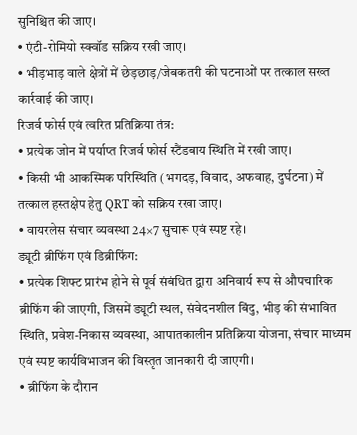सुनिश्चित की जाए।
• एंटी-रोमियो स्क्वॉड सक्रिय रखी जाए।
• भीड़भाड़ वाले क्षेत्रों में छेड़छाड़/जेबकतरी की घटनाओं पर तत्काल सख्त कार्रवाई की जाए।
रिजर्व फोर्स एवं त्वरित प्रतिक्रिया तंत्र:
• प्रत्येक जोन में पर्याप्त रिजर्व फोर्स स्टैंडबाय स्थिति में रखी जाए।
• किसी भी आकस्मिक परिस्थिति (भगदड़, विवाद, अफवाह, दुर्घटना) में तत्काल हस्तक्षेप हेतु QRT को सक्रिय रखा जाए।
• वायरलेस संचार व्यवस्था 24×7 सुचारू एवं स्पष्ट रहे।
ड्यूटी ब्रीफिंग एवं डिब्रीफिंग:
• प्रत्येक शिफ्ट प्रारंभ होने से पूर्व संबंधित द्वारा अनिवार्य रूप से औपचारिक ब्रीफिंग की जाएगी, जिसमें ड्यूटी स्थल, संवेदनशील बिंदु, भीड़ की संभावित स्थिति, प्रवेश-निकास व्यवस्था, आपातकालीन प्रतिक्रिया योजना, संचार माध्यम एवं स्पष्ट कार्यविभाजन की विस्तृत जानकारी दी जाएगी।
• ब्रीफिंग के दौरान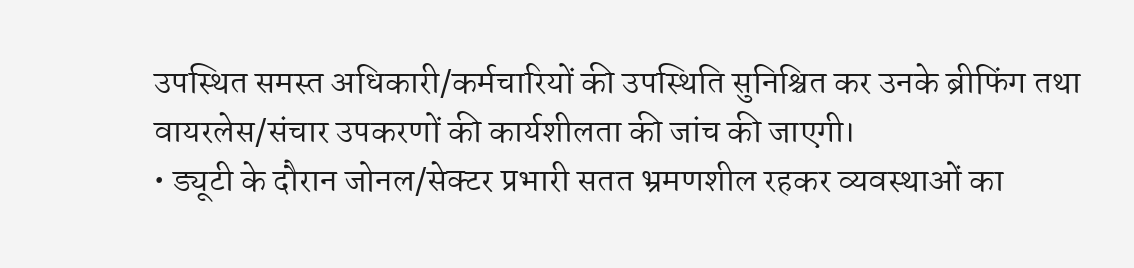उपस्थित समस्त अधिकारी/कर्मचारियों की उपस्थिति सुनिश्चित कर उनके ब्रीफिंग तथा वायरलेस/संचार उपकरणों की कार्यशीलता की जांच की जाएगी।
• ड्यूटी के दौरान जोनल/सेक्टर प्रभारी सतत भ्रमणशील रहकर व्यवस्थाओं का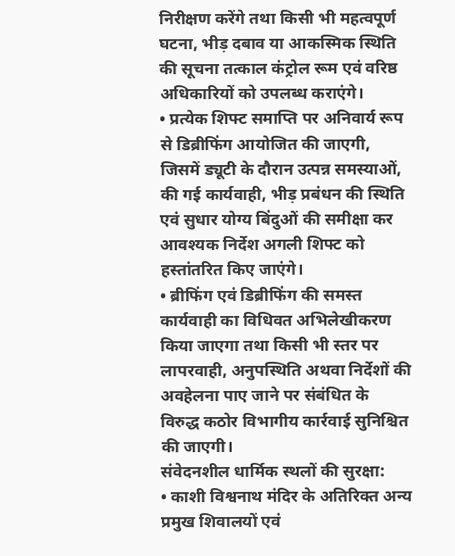निरीक्षण करेंगे तथा किसी भी महत्वपूर्ण घटना, भीड़ दबाव या आकस्मिक स्थिति की सूचना तत्काल कंट्रोल रूम एवं वरिष्ठ अधिकारियों को उपलब्ध कराएंगे।
• प्रत्येक शिफ्ट समाप्ति पर अनिवार्य रूप से डिब्रीफिंग आयोजित की जाएगी, जिसमें ड्यूटी के दौरान उत्पन्न समस्याओं, की गई कार्यवाही, भीड़ प्रबंधन की स्थिति एवं सुधार योग्य बिंदुओं की समीक्षा कर आवश्यक निर्देश अगली शिफ्ट को हस्तांतरित किए जाएंगे।
• ब्रीफिंग एवं डिब्रीफिंग की समस्त कार्यवाही का विधिवत अभिलेखीकरण किया जाएगा तथा किसी भी स्तर पर लापरवाही, अनुपस्थिति अथवा निर्देशों की अवहेलना पाए जाने पर संबंधित के विरुद्ध कठोर विभागीय कार्रवाई सुनिश्चित की जाएगी।
संवेदनशील धार्मिक स्थलों की सुरक्षा:
• काशी विश्वनाथ मंदिर के अतिरिक्त अन्य प्रमुख शिवालयों एवं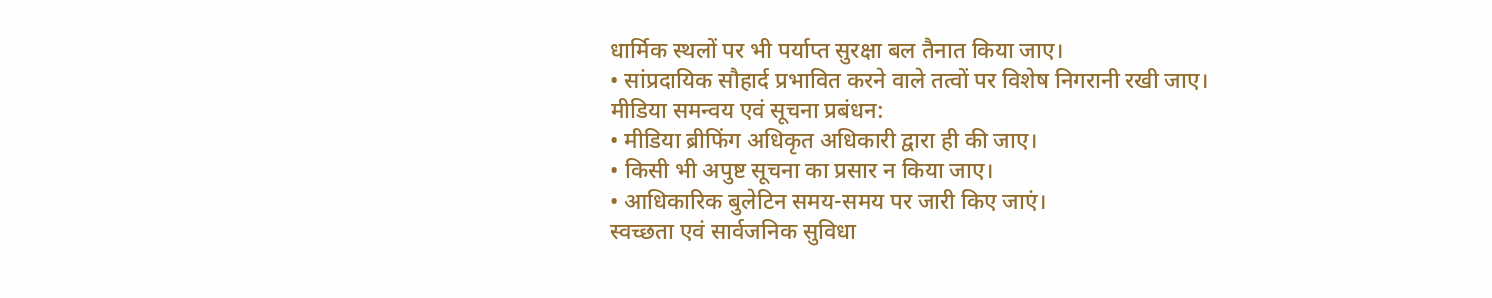धार्मिक स्थलों पर भी पर्याप्त सुरक्षा बल तैनात किया जाए।
• सांप्रदायिक सौहार्द प्रभावित करने वाले तत्वों पर विशेष निगरानी रखी जाए।
मीडिया समन्वय एवं सूचना प्रबंधन:
• मीडिया ब्रीफिंग अधिकृत अधिकारी द्वारा ही की जाए।
• किसी भी अपुष्ट सूचना का प्रसार न किया जाए।
• आधिकारिक बुलेटिन समय-समय पर जारी किए जाएं।
स्वच्छता एवं सार्वजनिक सुविधा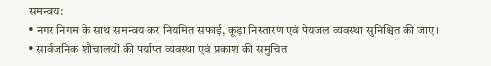समन्वय:
• नगर निगम के साथ समन्वय कर नियमित सफाई, कूड़ा निस्तारण एवं पेयजल व्यवस्था सुनिश्चित की जाए।
• सार्वजनिक शौचालयों की पर्याप्त व्यवस्था एवं प्रकाश की समुचित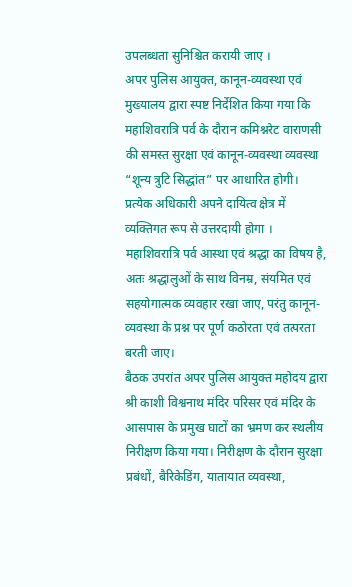उपलब्धता सुनिश्चित करायी जाए ।
अपर पुलिस आयुक्त, कानून-व्यवस्था एवं मुख्यालय द्वारा स्पष्ट निर्देशित किया गया कि महाशिवरात्रि पर्व के दौरान कमिश्नरेट वाराणसी की समस्त सुरक्षा एवं कानून-व्यवस्था व्यवस्था “शून्य त्रुटि सिद्धांत” पर आधारित होगी। प्रत्येक अधिकारी अपने दायित्व क्षेत्र में व्यक्तिगत रूप से उत्तरदायी होगा । महाशिवरात्रि पर्व आस्था एवं श्रद्धा का विषय है, अतः श्रद्धालुओं के साथ विनम्र, संयमित एवं सहयोगात्मक व्यवहार रखा जाए, परंतु कानून-व्यवस्था के प्रश्न पर पूर्ण कठोरता एवं तत्परता बरती जाए।
बैठक उपरांत अपर पुलिस आयुक्त महोदय द्वारा श्री काशी विश्वनाथ मंदिर परिसर एवं मंदिर के आसपास के प्रमुख घाटों का भ्रमण कर स्थलीय निरीक्षण किया गया। निरीक्षण के दौरान सुरक्षा प्रबंधों, बैरिकेडिंग, यातायात व्यवस्था,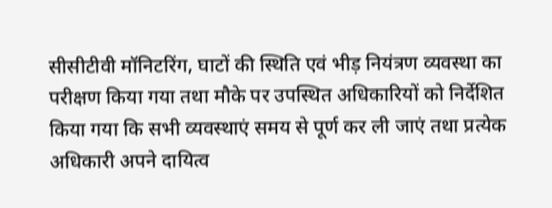सीसीटीवी मॉनिटरिंग, घाटों की स्थिति एवं भीड़ नियंत्रण व्यवस्था का परीक्षण किया गया तथा मौके पर उपस्थित अधिकारियों को निर्देशित किया गया कि सभी व्यवस्थाएं समय से पूर्ण कर ली जाएं तथा प्रत्येक अधिकारी अपने दायित्व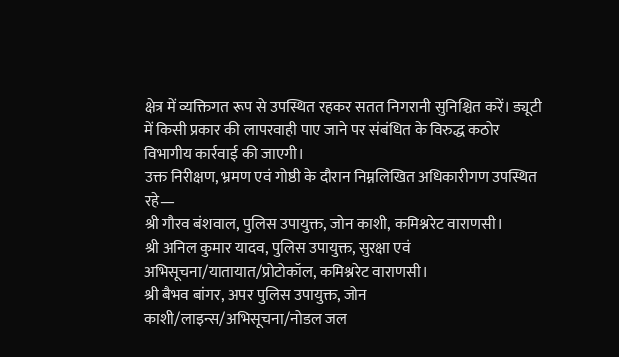क्षेत्र में व्यक्तिगत रूप से उपस्थित रहकर सतत निगरानी सुनिश्चित करें। ड्यूटी में किसी प्रकार की लापरवाही पाए जाने पर संबंधित के विरुद्ध कठोर विभागीय कार्रवाई की जाएगी।
उक्त निरीक्षण, भ्रमण एवं गोष्ठी के दौरान निम्नलिखित अधिकारीगण उपस्थित रहे—
श्री गौरव बंशवाल, पुलिस उपायुक्त, जोन काशी, कमिश्नरेट वाराणसी।
श्री अनिल कुमार यादव, पुलिस उपायुक्त, सुरक्षा एवं अभिसूचना/यातायात/प्रोटोकॉल, कमिश्नरेट वाराणसी।
श्री बैभव बांगर, अपर पुलिस उपायुक्त, जोन काशी/लाइन्स/अभिसूचना/नोडल जल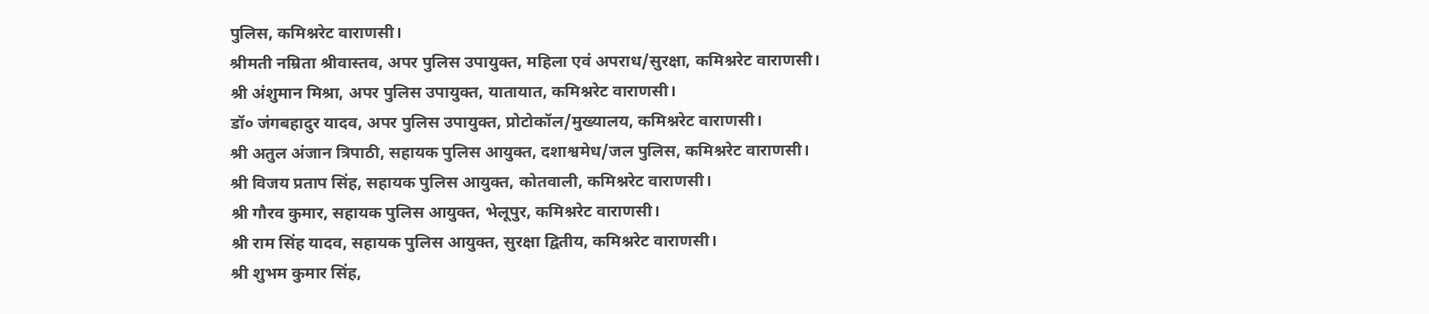पुलिस, कमिश्नरेट वाराणसी।
श्रीमती नम्रिता श्रीवास्तव, अपर पुलिस उपायुक्त, महिला एवं अपराध/सुरक्षा, कमिश्नरेट वाराणसी।
श्री अंशुमान मिश्रा, अपर पुलिस उपायुक्त, यातायात, कमिश्नरेट वाराणसी।
डॉ० जंगबहादुर यादव, अपर पुलिस उपायुक्त, प्रोटोकॉल/मुख्यालय, कमिश्नरेट वाराणसी।
श्री अतुल अंजान त्रिपाठी, सहायक पुलिस आयुक्त, दशाश्वमेध/जल पुलिस, कमिश्नरेट वाराणसी।
श्री विजय प्रताप सिंह, सहायक पुलिस आयुक्त, कोतवाली, कमिश्नरेट वाराणसी।
श्री गौरव कुमार, सहायक पुलिस आयुक्त, भेलूपुर, कमिश्नरेट वाराणसी।
श्री राम सिंह यादव, सहायक पुलिस आयुक्त, सुरक्षा द्वितीय, कमिश्नरेट वाराणसी।
श्री शुभम कुमार सिंह,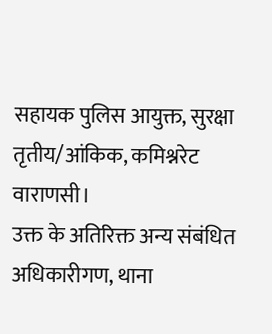सहायक पुलिस आयुक्त, सुरक्षा तृतीय/आंकिक, कमिश्नरेट वाराणसी।
उक्त के अतिरिक्त अन्य संबंधित अधिकारीगण, थाना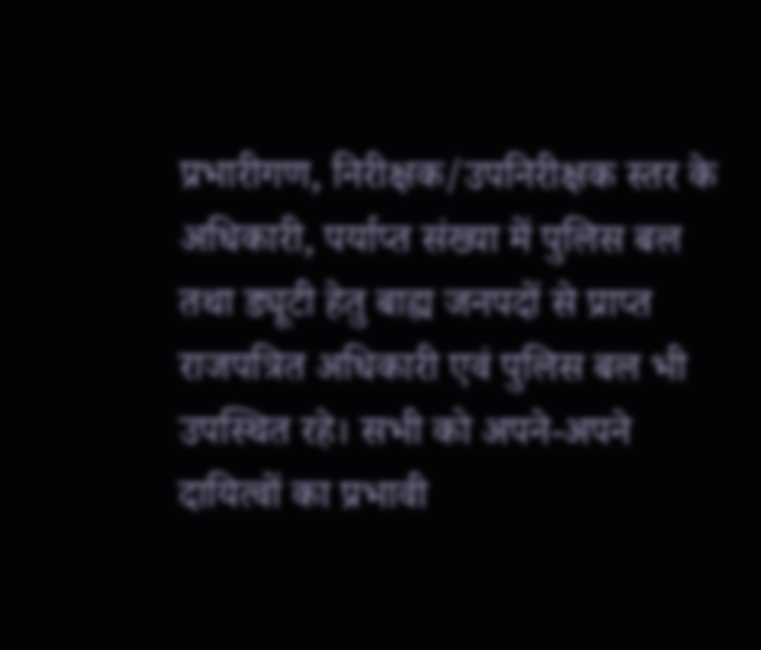प्रभारीगण, निरीक्षक/उपनिरीक्षक स्तर के अधिकारी, पर्याप्त संख्या में पुलिस बल तथा ड्यूटी हेतु बाह्य जनपदों से प्राप्त राजपत्रित अधिकारी एवं पुलिस बल भी उपस्थित रहे। सभी को अपने-अपने दायित्वों का प्रभावी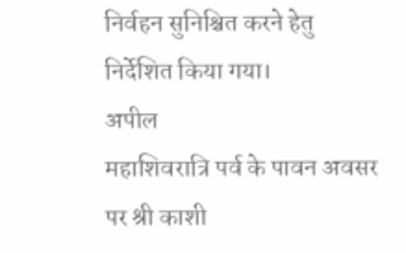निर्वहन सुनिश्चित करने हेतु निर्देशित किया गया।
अपील
महाशिवरात्रि पर्व के पावन अवसर पर श्री काशी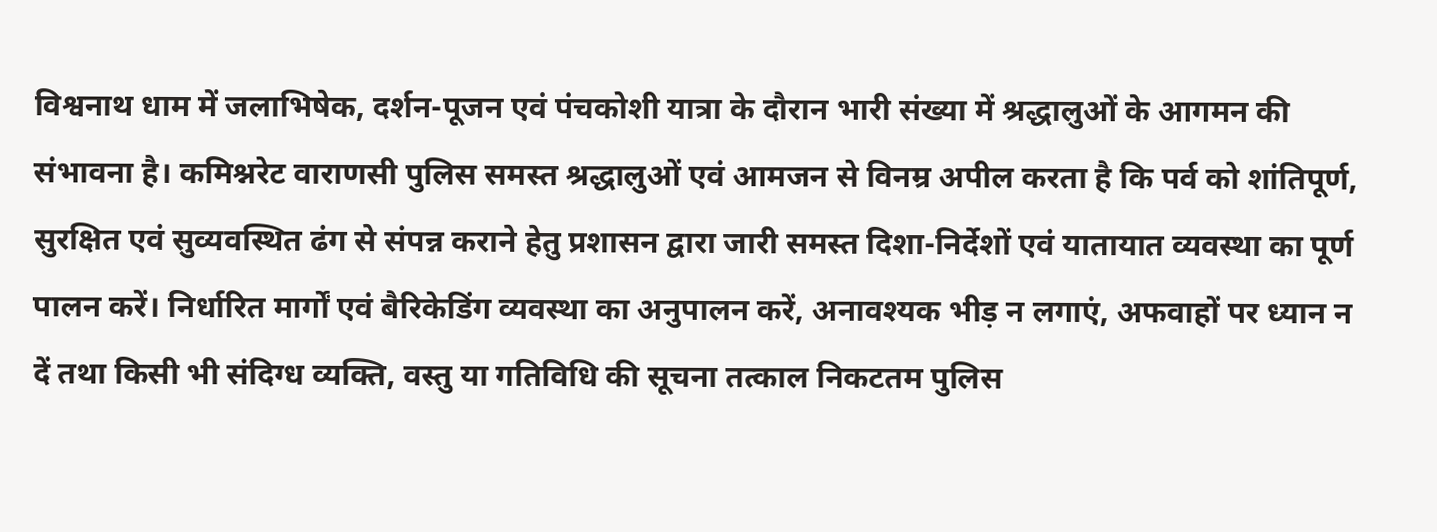विश्वनाथ धाम में जलाभिषेक, दर्शन-पूजन एवं पंचकोशी यात्रा के दौरान भारी संख्या में श्रद्धालुओं के आगमन की संभावना है। कमिश्नरेट वाराणसी पुलिस समस्त श्रद्धालुओं एवं आमजन से विनम्र अपील करता है कि पर्व को शांतिपूर्ण, सुरक्षित एवं सुव्यवस्थित ढंग से संपन्न कराने हेतु प्रशासन द्वारा जारी समस्त दिशा-निर्देशों एवं यातायात व्यवस्था का पूर्ण पालन करें। निर्धारित मार्गों एवं बैरिकेडिंग व्यवस्था का अनुपालन करें, अनावश्यक भीड़ न लगाएं, अफवाहों पर ध्यान न दें तथा किसी भी संदिग्ध व्यक्ति, वस्तु या गतिविधि की सूचना तत्काल निकटतम पुलिस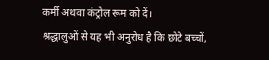कर्मी अथवा कंट्रोल रूम को दें।
श्रद्धालुओं से यह भी अनुरोध है कि छोटे बच्चों,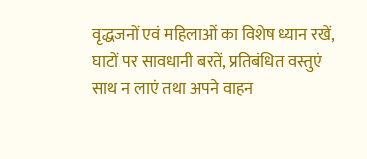वृद्धजनों एवं महिलाओं का विशेष ध्यान रखें, घाटों पर सावधानी बरतें, प्रतिबंधित वस्तुएं साथ न लाएं तथा अपने वाहन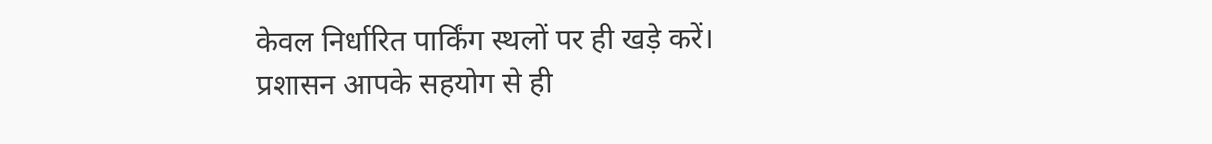केवल निर्धारित पार्किंग स्थलों पर ही खड़े करें। प्रशासन आपके सहयोग से ही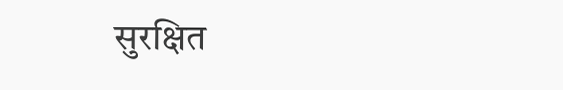सुरक्षित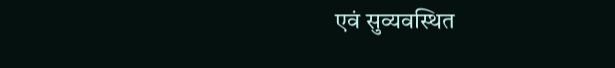एवं सुव्यवस्थित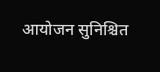आयोजन सुनिश्चित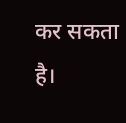कर सकता है।